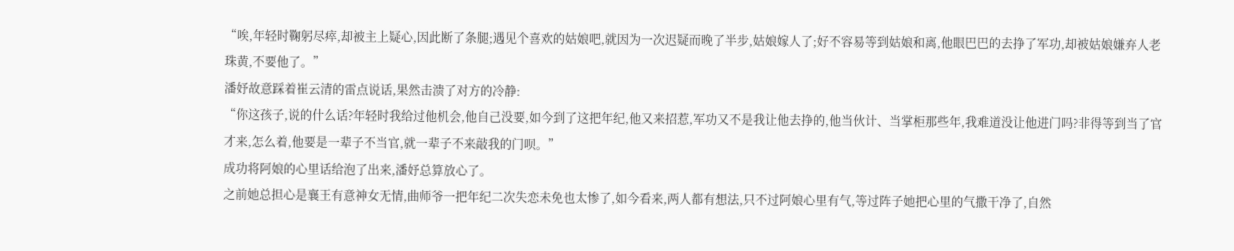“唉,年轻时鞠躬尽瘁,却被主上疑心,因此断了条腿;遇见个喜欢的姑娘吧,就因为一次迟疑而晚了半步,姑娘嫁人了;好不容易等到姑娘和离,他眼巴巴的去挣了军功,却被姑娘嫌弃人老珠黄,不要他了。”
潘妤故意踩着崔云清的雷点说话,果然击溃了对方的冷静:
“你这孩子,说的什么话?年轻时我给过他机会,他自己没要,如今到了这把年纪,他又来招惹,军功又不是我让他去挣的,他当伙计、当掌柜那些年,我难道没让他进门吗?非得等到当了官才来,怎么着,他要是一辈子不当官,就一辈子不来敲我的门呗。”
成功将阿娘的心里话给泡了出来,潘妤总算放心了。
之前她总担心是襄王有意神女无情,曲师爷一把年纪二次失恋未免也太惨了,如今看来,两人都有想法,只不过阿娘心里有气,等过阵子她把心里的气撒干净了,自然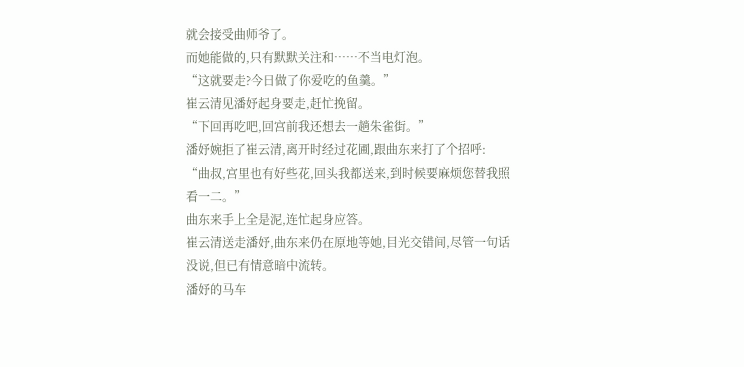就会接受曲师爷了。
而她能做的,只有默默关注和……不当电灯泡。
“这就要走?今日做了你爱吃的鱼羹。”
崔云清见潘妤起身要走,赶忙挽留。
“下回再吃吧,回宫前我还想去一趟朱雀街。”
潘妤婉拒了崔云清,离开时经过花圃,跟曲东来打了个招呼:
“曲叔,宫里也有好些花,回头我都送来,到时候要麻烦您替我照看一二。”
曲东来手上全是泥,连忙起身应答。
崔云清送走潘妤,曲东来仍在原地等她,目光交错间,尽管一句话没说,但已有情意暗中流转。
潘妤的马车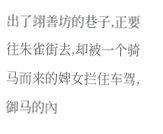出了翊善坊的巷子,正要往朱雀街去,却被一个骑马而来的婢女拦住车驾,御马的內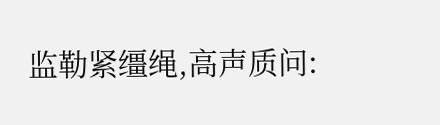监勒紧缰绳,高声质问: